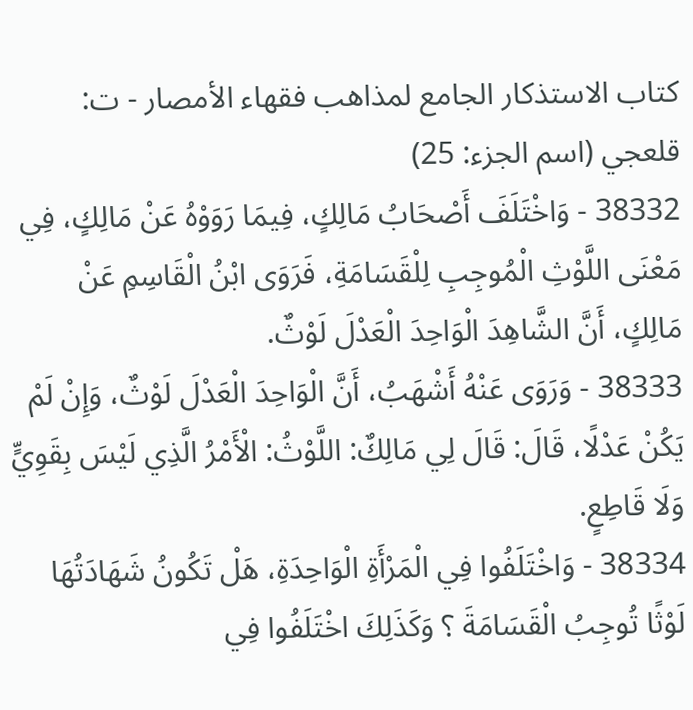كتاب الاستذكار الجامع لمذاهب فقهاء الأمصار - ت: قلعجي (اسم الجزء: 25)
38332 - وَاخْتَلَفَ أَصْحَابُ مَالِكٍ، فِيمَا رَوَوْهُ عَنْ مَالِكٍ، فِي مَعْنَى اللَّوْثِ الْمُوجِبِ لِلْقَسَامَةِ، فَرَوَى ابْنُ الْقَاسِمِ عَنْ مَالِكٍ، أَنَّ الشَّاهِدَ الْوَاحِدَ الْعَدْلَ لَوْثٌ.
38333 - وَرَوَى عَنْهُ أَشْهَبُ، أَنَّ الْوَاحِدَ الْعَدْلَ لَوْثٌ، وَإِنْ لَمْ يَكُنْ عَدْلًا، قَالَ: قَالَ لِي مَالِكٌ: اللَّوْثُ: الْأَمْرُ الَّذِي لَيْسَ بِقَوِيٍّ وَلَا قَاطِعٍ.
38334 - وَاخْتَلَفُوا فِي الْمَرْأَةِ الْوَاحِدَةِ، هَلْ تَكُونُ شَهَادَتُهَا لَوْثًا تُوجِبُ الْقَسَامَةَ ؟ وَكَذَلِكَ اخْتَلَفُوا فِي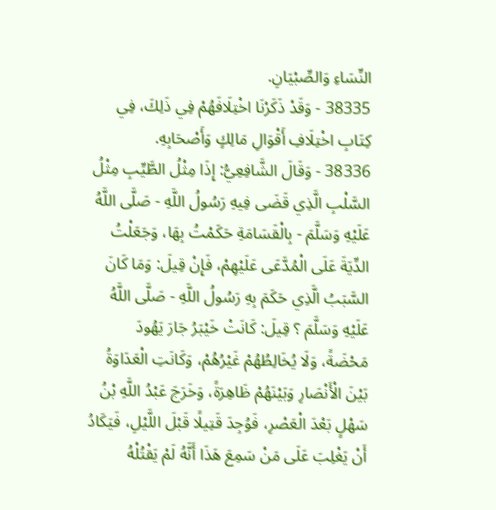النِّسَاءِ وَالصِّبْيَانِ.
38335 - وَقَدْ ذَكَرْنَا اخْتِلَافَهُمْ فِي ذَلِكَ، فِي كِتَابِ اخْتِلَافِ أَقْوَالِ مَالِكٍ وَأَصْحَابِهِ.
38336 - وَقَالَ الشَّافِعِيُّ: إِذَا مِثْلُ الطَّيِّبِ مِثْلُ السَّلْبِ الَّذِي قَضَى فِيهِ رَسُولُ اللَّهِ - صَلَّى اللَّهُ عَلَيْهِ وَسَلَّمَ - بِالْقَسَامَةِ حَكَمْتُ بِهَا، وَجَعَلْتُ الدِّيَةَ عَلَى الْمُدَّعَى عَلَيْهِمْ، فَإِنْ قِيلَ: وَمَا كَانَ السَّبَبُ الَّذِي حَكَمَ بِهِ رَسُولُ اللَّهِ - صَلَّى اللَّهُ عَلَيْهِ وَسَلَّمَ ؟ قِيلَ: كَانَتْ خَيْبَرُ جَارَ يَهُودَ مَحْضَةً، وَلَا يُخَالِطُهُمْ غَيْرُهُمْ، وَكَانَتِ الْعَدَاوَةُ بَيْنَ الْأَنْصَارِ وَبَيْنَهُمْ ظَاهِرَةً، وَخَرَجَ عَبْدُ اللَّهِ بْنُ سَهْلٍ بَعْدَ الْعَصْرِ، فَوُجِدَ قَتِيلًا قَبْلَ اللَّيْلِ، فَيَكَادُ أَنْ يَغْلِبَ عَلَى مَنْ سَمِعَ هَذَا أَنَّهُ لَمْ يَقْتُلْهُ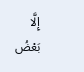إِلَّا بَعْضُ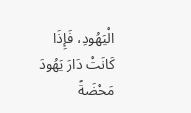الْيَهُودِ، فَإِذَا كَانَتْ دَارَ يَهُودَ مَحْضَةً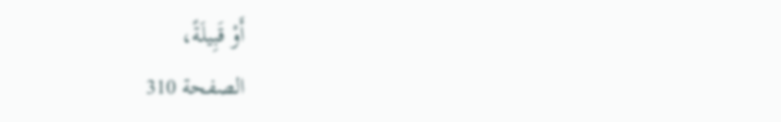أَوْ قَبِيلَةً،
الصفحة 310